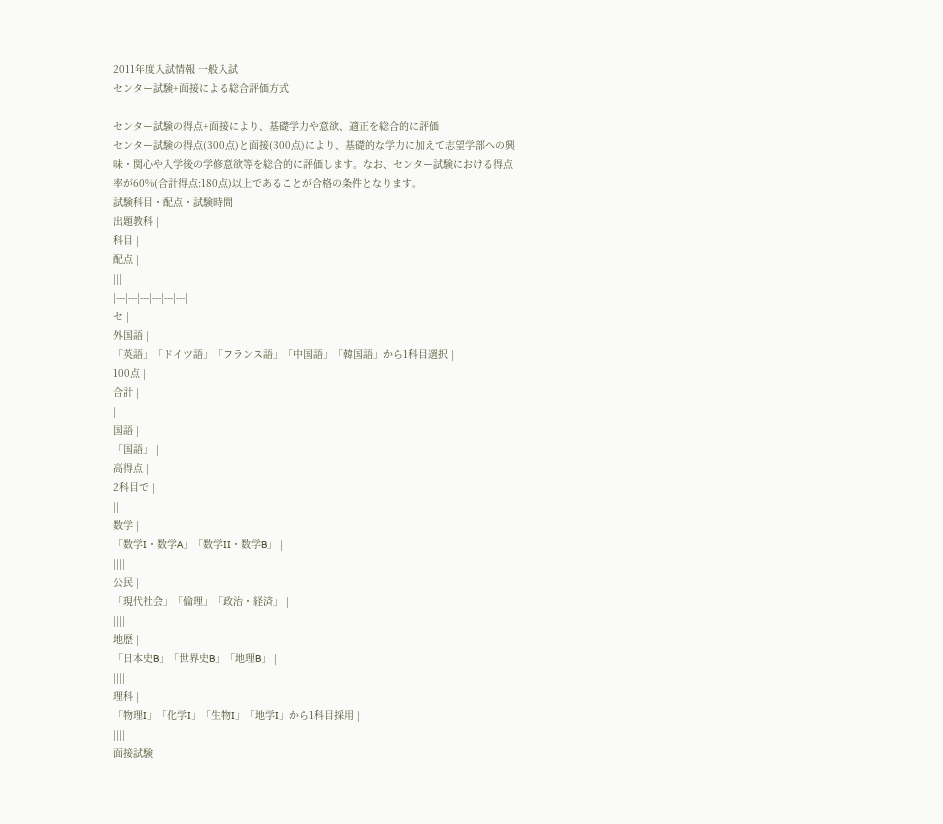2011年度入試情報 一般入試
センター試験+面接による総合評価方式

センター試験の得点+面接により、基礎学力や意欲、適正を総合的に評価
センター試験の得点(300点)と面接(300点)により、基礎的な学力に加えて志望学部への興味・関心や入学後の学修意欲等を総合的に評価します。なお、センター試験における得点率が60%(合計得点:180点)以上であることが合格の条件となります。
試験科目・配点・試験時間
出題教科 |
科目 |
配点 |
|||
|---|---|---|---|---|---|
セ |
外国語 |
「英語」「ドイツ語」「フランス語」「中国語」「韓国語」から1科目選択 |
100点 |
合計 |
|
国語 |
「国語」 |
高得点 |
2科目で |
||
数学 |
「数学I・数学A」「数学II・数学B」 |
||||
公民 |
「現代社会」「倫理」「政治・経済」 |
||||
地歴 |
「日本史B」「世界史B」「地理B」 |
||||
理科 |
「物理I」「化学I」「生物I」「地学I」から1科目採用 |
||||
面接試験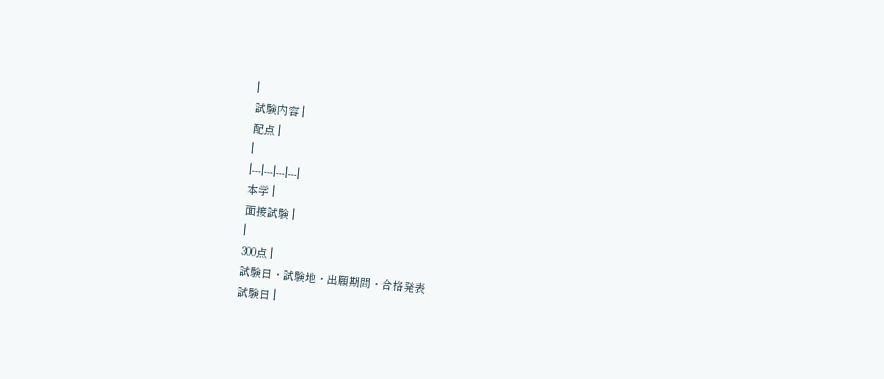|
試験内容 |
配点 |
|
|---|---|---|---|
本学 |
面接試験 |
|
300点 |
試験日・試験地・出願期間・合格発表
試験日 |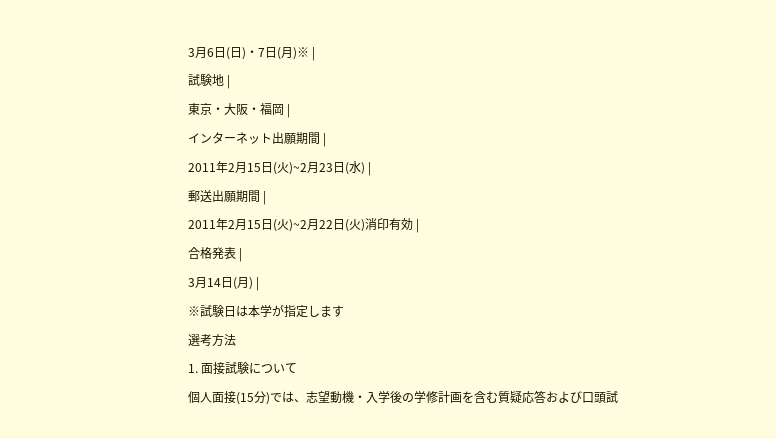3月6日(日)・7日(月)※ |
試験地 |
東京・大阪・福岡 |
インターネット出願期間 |
2011年2月15日(火)~2月23日(水) |
郵送出願期間 |
2011年2月15日(火)~2月22日(火)消印有効 |
合格発表 |
3月14日(月) |
※試験日は本学が指定します
選考方法
1. 面接試験について
個人面接(15分)では、志望動機・入学後の学修計画を含む質疑応答および口頭試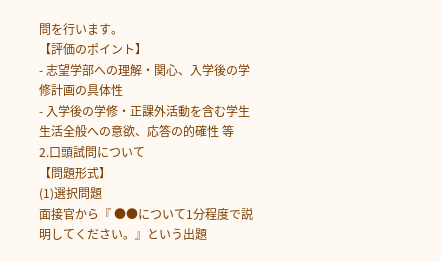問を行います。
【評価のポイント】
- 志望学部への理解・関心、入学後の学修計画の具体性
- 入学後の学修・正課外活動を含む学生生活全般への意欲、応答の的確性 等
2.口頭試問について
【問題形式】
(1)選択問題
面接官から『 ●●について1分程度で説明してください。』という出題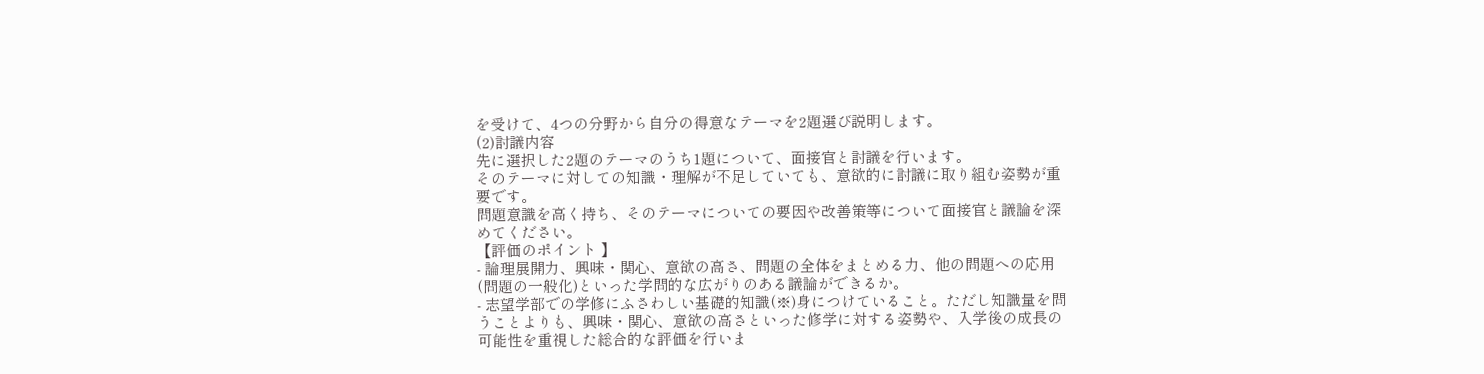を受けて、4つの分野から自分の得意なテーマを2題選び説明します。
(2)討議内容
先に選択した2題のテーマのうち1題について、面接官と討議を行います。
そのテーマに対しての知識・理解が不足していても、意欲的に討議に取り組む姿勢が重要です。
問題意識を高く持ち、そのテーマについての要因や改善策等について面接官と議論を深めてください。
【評価のポイント 】
- 論理展開力、興味・関心、意欲の高さ、問題の全体をまとめる力、他の問題への応用(問題の一般化)といった学問的な広がりのある議論ができるか。
- 志望学部での学修にふさわしい基礎的知識(※)身につけていること。ただし知識量を問うことよりも、興味・関心、意欲の高さといった修学に対する姿勢や、入学後の成長の可能性を重視した総合的な評価を行いま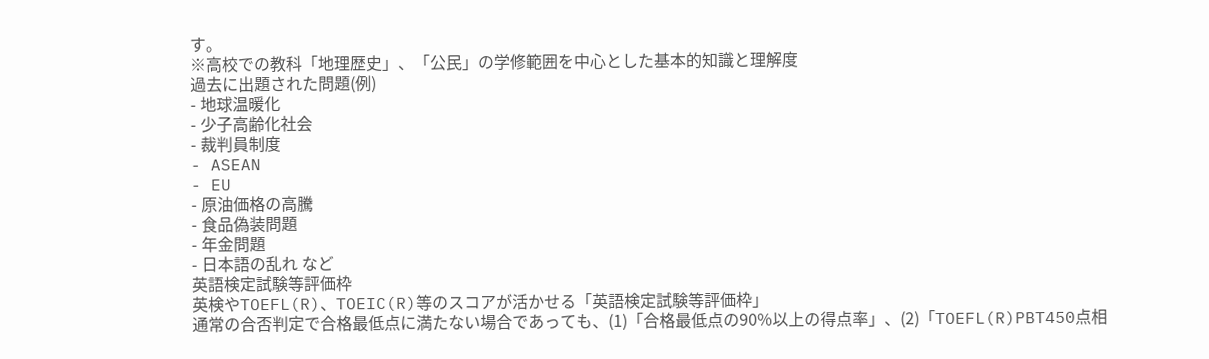す。
※高校での教科「地理歴史」、「公民」の学修範囲を中心とした基本的知識と理解度
過去に出題された問題(例)
- 地球温暖化
- 少子高齢化社会
- 裁判員制度
- ASEAN
- EU
- 原油価格の高騰
- 食品偽装問題
- 年金問題
- 日本語の乱れ など
英語検定試験等評価枠
英検やTOEFL(R)、TOEIC(R)等のスコアが活かせる「英語検定試験等評価枠」
通常の合否判定で合格最低点に満たない場合であっても、(1)「合格最低点の90%以上の得点率」、(2)「TOEFL(R)PBT450点相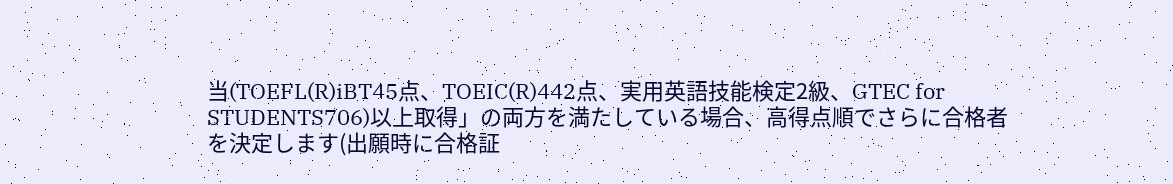当(TOEFL(R)iBT45点、TOEIC(R)442点、実用英語技能検定2級、GTEC for STUDENTS706)以上取得」の両方を満たしている場合、高得点順でさらに合格者を決定します(出願時に合格証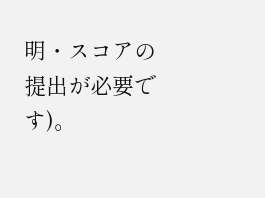明・スコアの提出が必要です)。